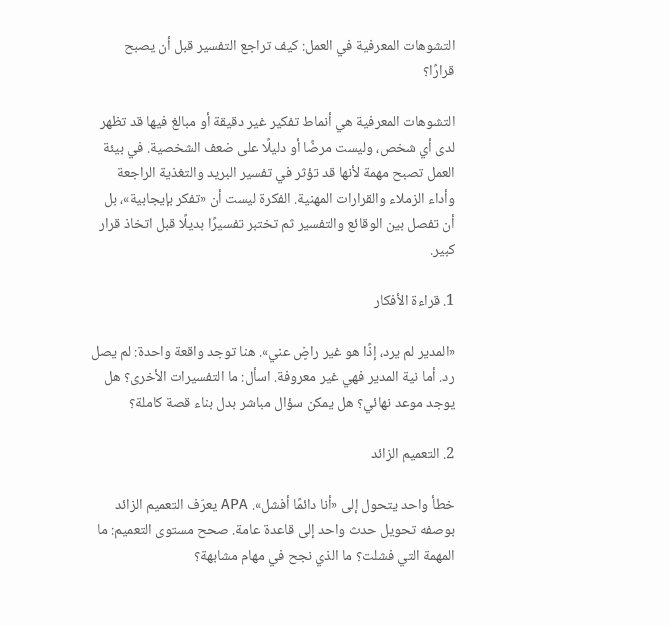التشوهات المعرفية في العمل: كيف تراجع التفسير قبل أن يصبح قرارًا؟

التشوهات المعرفية هي أنماط تفكير غير دقيقة أو مبالغ فيها قد تظهر لدى أي شخص، وليست مرضًا أو دليلًا على ضعف الشخصية. في بيئة العمل تصبح مهمة لأنها قد تؤثر في تفسير البريد والتغذية الراجعة وأداء الزملاء والقرارات المهنية. الفكرة ليست أن «تفكر بإيجابية»، بل أن تفصل بين الوقائع والتفسير ثم تختبر تفسيرًا بديلًا قبل اتخاذ قرار كبير.

1. قراءة الأفكار

«المدير لم يرد، إذًا هو غير راضٍ عني». هنا توجد واقعة واحدة: لم يصل رد. أما نية المدير فهي غير معروفة. اسأل: ما التفسيرات الأخرى؟ هل يوجد موعد نهائي؟ هل يمكن سؤال مباشر بدل بناء قصة كاملة؟

2. التعميم الزائد

خطأ واحد يتحول إلى «أنا دائمًا أفشل». APA يعرّف التعميم الزائد بوصفه تحويل حدث واحد إلى قاعدة عامة. صحح مستوى التعميم: ما المهمة التي فشلت؟ ما الذي نجح في مهام مشابهة؟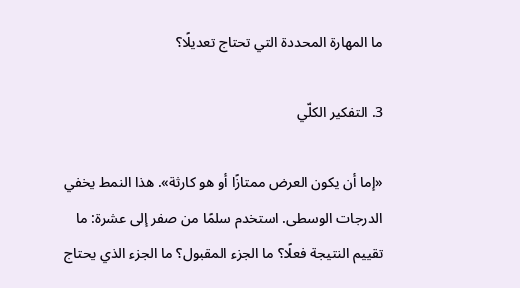ما المهارة المحددة التي تحتاج تعديلًا؟

3. التفكير الكلّي

«إما أن يكون العرض ممتازًا أو هو كارثة». هذا النمط يخفي الدرجات الوسطى. استخدم سلمًا من صفر إلى عشرة: ما تقييم النتيجة فعلًا؟ ما الجزء المقبول؟ ما الجزء الذي يحتاج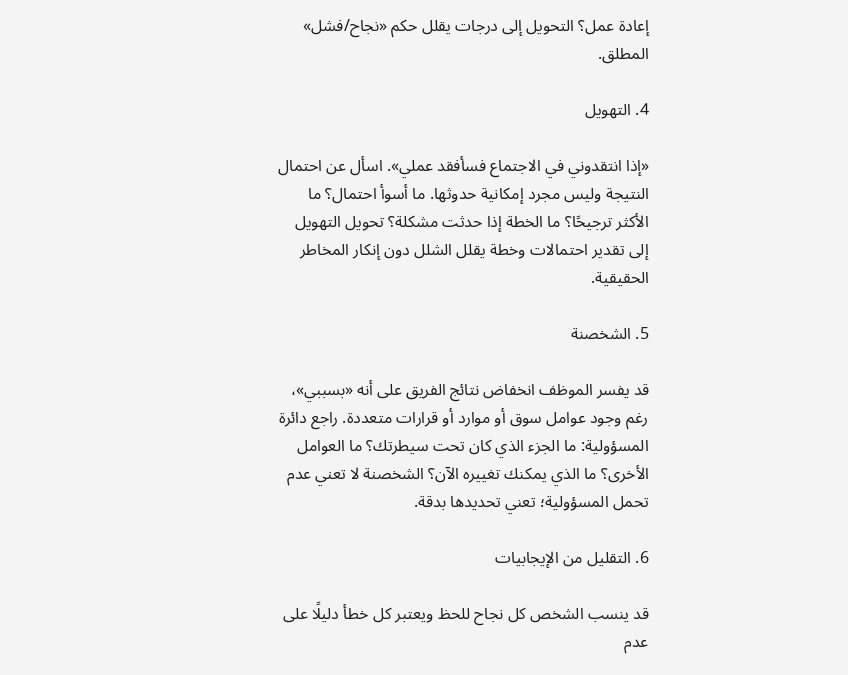إعادة عمل؟ التحويل إلى درجات يقلل حكم «نجاح/فشل» المطلق.

4. التهويل

«إذا انتقدوني في الاجتماع فسأفقد عملي». اسأل عن احتمال النتيجة وليس مجرد إمكانية حدوثها. ما أسوأ احتمال؟ ما الأكثر ترجيحًا؟ ما الخطة إذا حدثت مشكلة؟ تحويل التهويل إلى تقدير احتمالات وخطة يقلل الشلل دون إنكار المخاطر الحقيقية.

5. الشخصنة

قد يفسر الموظف انخفاض نتائج الفريق على أنه «بسببي»، رغم وجود عوامل سوق أو موارد أو قرارات متعددة. راجع دائرة المسؤولية: ما الجزء الذي كان تحت سيطرتك؟ ما العوامل الأخرى؟ ما الذي يمكنك تغييره الآن؟ الشخصنة لا تعني عدم تحمل المسؤولية؛ تعني تحديدها بدقة.

6. التقليل من الإيجابيات

قد ينسب الشخص كل نجاح للحظ ويعتبر كل خطأ دليلًا على عدم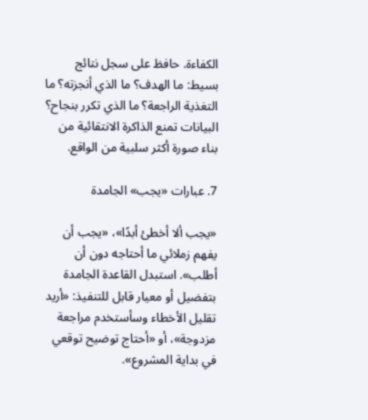الكفاءة. حافظ على سجل نتائج بسيط: ما الهدف؟ ما الذي أنجزته؟ ما التغذية الراجعة؟ ما الذي تكرر بنجاح؟ البيانات تمنع الذاكرة الانتقائية من بناء صورة أكثر سلبية من الواقع.

7. عبارات «يجب» الجامدة

«يجب ألا أخطئ أبدًا»، «يجب أن يفهم زملائي ما أحتاجه دون أن أطلب». استبدل القاعدة الجامدة بتفضيل أو معيار قابل للتنفيذ: «أريد تقليل الأخطاء وسأستخدم مراجعة مزدوجة»، أو «أحتاج توضيح توقعي في بداية المشروع».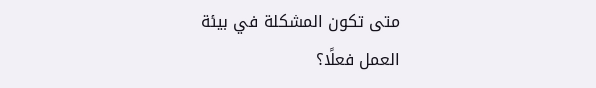متى تكون المشكلة في بيئة العمل فعلًا؟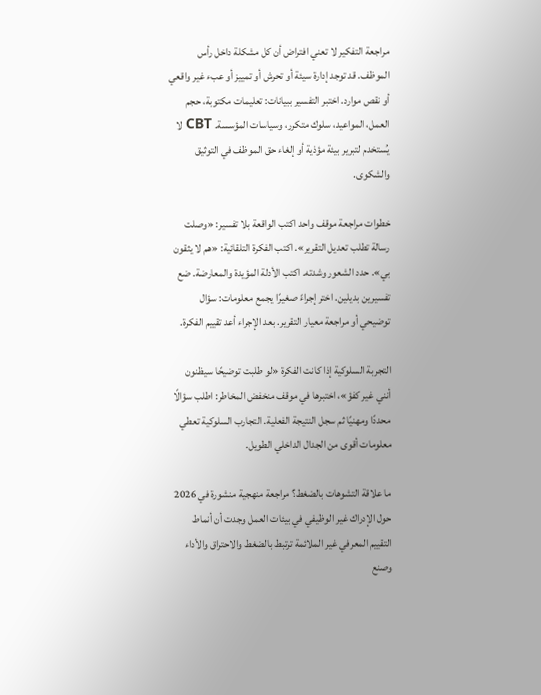مراجعة التفكير لا تعني افتراض أن كل مشكلة داخل رأس الموظف. قد توجد إدارة سيئة أو تحرش أو تمييز أو عبء غير واقعي أو نقص موارد. اختبر التفسير ببيانات: تعليمات مكتوبة، حجم العمل، المواعيد، سلوك متكرر، وسياسات المؤسسة. CBT لا يُستخدم لتبرير بيئة مؤذية أو إلغاء حق الموظف في التوثيق والشكوى.

خطوات مراجعة موقف واحد اكتب الواقعة بلا تفسير: «وصلت رسالة تطلب تعديل التقرير». اكتب الفكرة التلقائية: «هم لا يثقون بي». حدد الشعور وشدته. اكتب الأدلة المؤيدة والمعارضة. ضع تفسيرين بديلين. اختر إجراءً صغيرًا يجمع معلومات: سؤال توضيحي أو مراجعة معيار التقرير. بعد الإجراء أعد تقييم الفكرة.

التجربة السلوكية إذا كانت الفكرة «لو طلبت توضيحًا سيظنون أنني غير كفؤ»، اختبرها في موقف منخفض المخاطر: اطلب سؤالًا محددًا ومهنيًا ثم سجل النتيجة الفعلية. التجارب السلوكية تعطي معلومات أقوى من الجدال الداخلي الطويل.

ما علاقة التشوهات بالضغط؟ مراجعة منهجية منشورة في 2026 حول الإدراك غير الوظيفي في بيئات العمل وجدت أن أنماط التقييم المعرفي غير الملائمة ترتبط بالضغط والاحتراق والأداء وصنع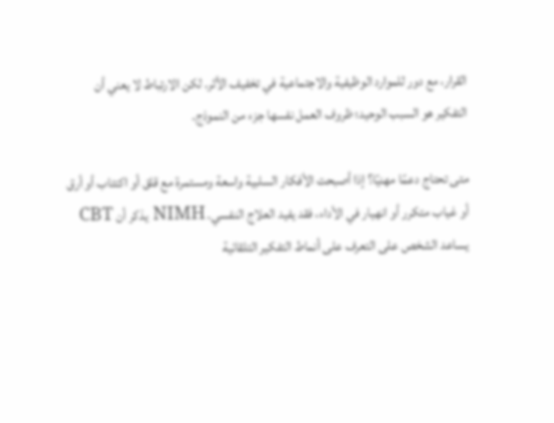القرار، مع دور للموارد الوظيفية والاجتماعية في تخفيف الأثر. لكن الارتباط لا يعني أن التفكير هو السبب الوحيد؛ ظروف العمل نفسها جزء من النموذج.

متى تحتاج دعمًا مهنيًا؟ إذا أصبحت الأفكار السلبية واسعة ومستمرة مع قلق أو اكتئاب أو أرق أو غياب متكرر أو انهيار في الأداء، فقد يفيد العلاج النفسي. NIMH يذكر أن CBT يساعد الشخص على التعرف على أنماط التفكير التلقائية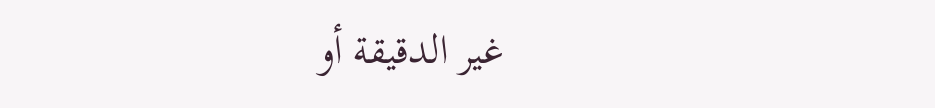غير الدقيقة أو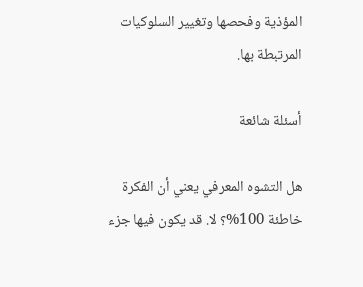المؤذية وفحصها وتغيير السلوكيات المرتبطة بها.

أسئلة شائعة

هل التشوه المعرفي يعني أن الفكرة خاطئة 100%؟ لا. قد يكون فيها جزء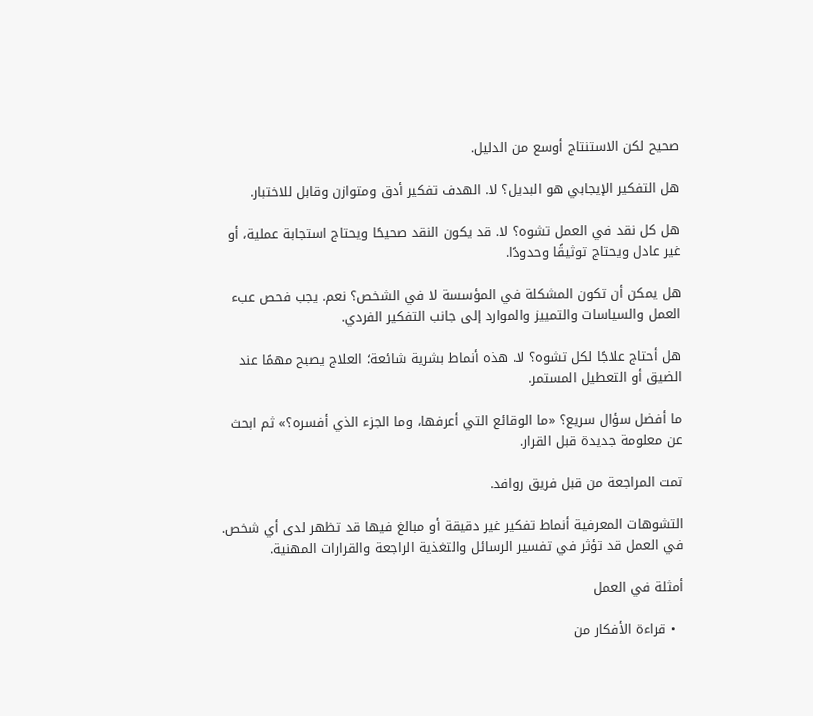صحيح لكن الاستنتاج أوسع من الدليل.

هل التفكير الإيجابي هو البديل؟ لا. الهدف تفكير أدق ومتوازن وقابل للاختبار.

هل كل نقد في العمل تشوه؟ لا. قد يكون النقد صحيحًا ويحتاج استجابة عملية، أو غير عادل ويحتاج توثيقًا وحدودًا.

هل يمكن أن تكون المشكلة في المؤسسة لا في الشخص؟ نعم. يجب فحص عبء العمل والسياسات والتمييز والموارد إلى جانب التفكير الفردي.

هل أحتاج علاجًا لكل تشوه؟ لا. هذه أنماط بشرية شائعة؛ العلاج يصبح مهمًا عند الضيق أو التعطيل المستمر.

ما أفضل سؤال سريع؟ «ما الوقائع التي أعرفها، وما الجزء الذي أفسره؟» ثم ابحث عن معلومة جديدة قبل القرار.

تمت المراجعة من قبل فريق روافد.

التشوهات المعرفية أنماط تفكير غير دقيقة أو مبالغ فيها قد تظهر لدى أي شخص. في العمل قد تؤثر في تفسير الرسائل والتغذية الراجعة والقرارات المهنية.

أمثلة في العمل

  • قراءة الأفكار من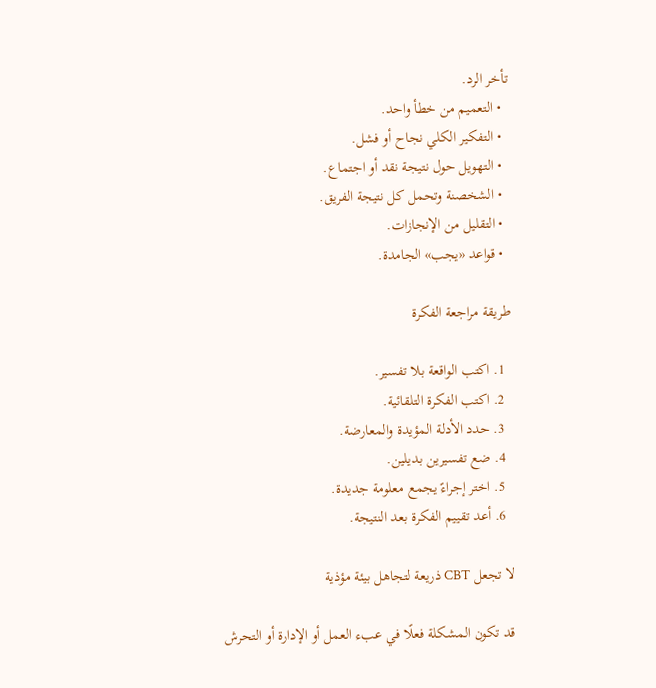تأخر الرد.
  • التعميم من خطأ واحد.
  • التفكير الكلي نجاح أو فشل.
  • التهويل حول نتيجة نقد أو اجتماع.
  • الشخصنة وتحمل كل نتيجة الفريق.
  • التقليل من الإنجازات.
  • قواعد «يجب» الجامدة.

طريقة مراجعة الفكرة

  1. اكتب الواقعة بلا تفسير.
  2. اكتب الفكرة التلقائية.
  3. حدد الأدلة المؤيدة والمعارضة.
  4. ضع تفسيرين بديلين.
  5. اختر إجراءً يجمع معلومة جديدة.
  6. أعد تقييم الفكرة بعد النتيجة.

لا تجعل CBT ذريعة لتجاهل بيئة مؤذية

قد تكون المشكلة فعلًا في عبء العمل أو الإدارة أو التحرش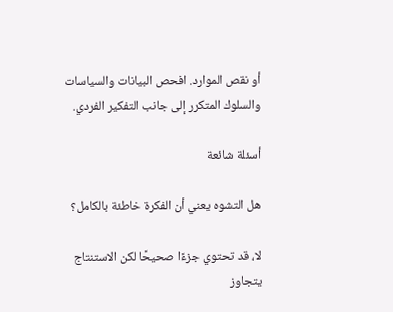أو نقص الموارد. افحص البيانات والسياسات والسلوك المتكرر إلى جانب التفكير الفردي.

أسئلة شائعة

هل التشوه يعني أن الفكرة خاطئة بالكامل؟

لا، قد تحتوي جزءًا صحيحًا لكن الاستنتاج يتجاوز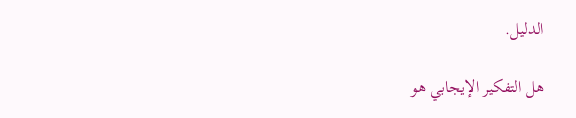الدليل.

هل التفكير الإيجابي هو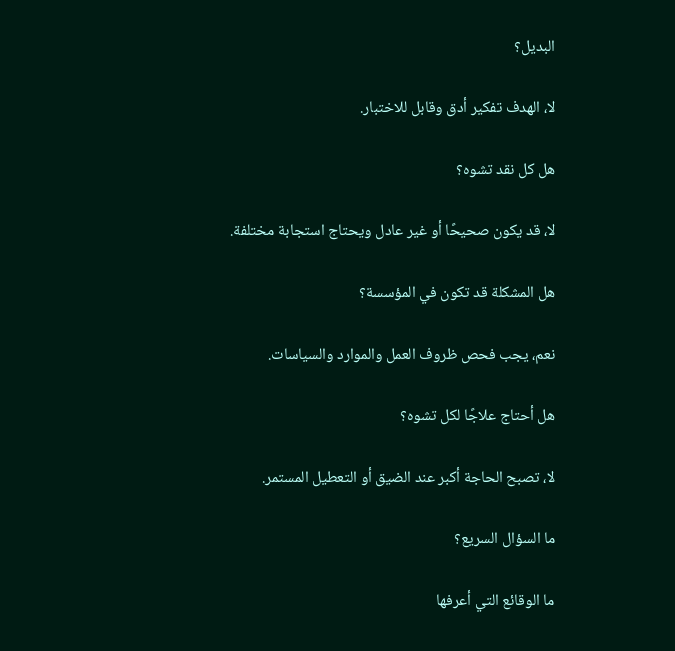البديل؟

لا، الهدف تفكير أدق وقابل للاختبار.

هل كل نقد تشوه؟

لا، قد يكون صحيحًا أو غير عادل ويحتاج استجابة مختلفة.

هل المشكلة قد تكون في المؤسسة؟

نعم، يجب فحص ظروف العمل والموارد والسياسات.

هل أحتاج علاجًا لكل تشوه؟

لا، تصبح الحاجة أكبر عند الضيق أو التعطيل المستمر.

ما السؤال السريع؟

ما الوقائع التي أعرفها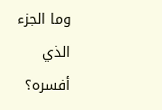وما الجزء الذي أفسره؟